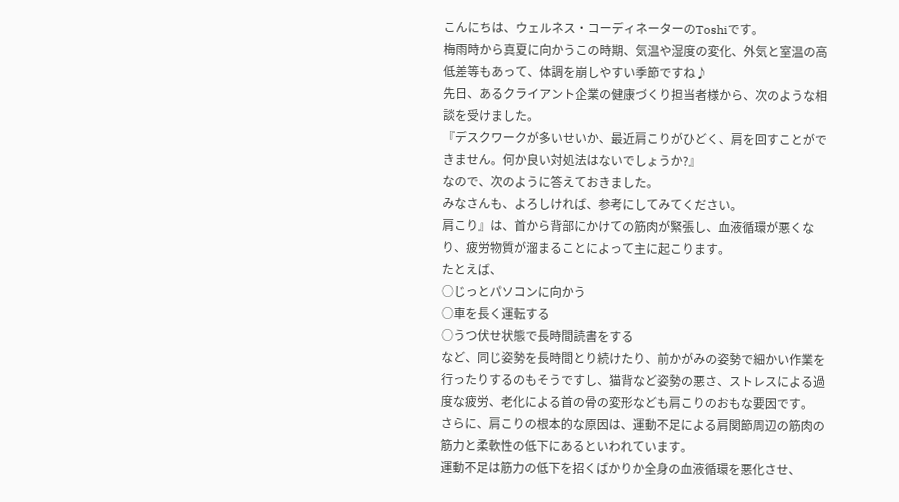こんにちは、ウェルネス・コーディネーターのToshiです。
梅雨時から真夏に向かうこの時期、気温や湿度の変化、外気と室温の高低差等もあって、体調を崩しやすい季節ですね♪
先日、あるクライアント企業の健康づくり担当者様から、次のような相談を受けました。
『デスクワークが多いせいか、最近肩こりがひどく、肩を回すことができません。何か良い対処法はないでしょうか?』
なので、次のように答えておきました。
みなさんも、よろしければ、参考にしてみてください。
肩こり』は、首から背部にかけての筋肉が緊張し、血液循環が悪くなり、疲労物質が溜まることによって主に起こります。
たとえば、
○じっとパソコンに向かう
○車を長く運転する
○うつ伏せ状態で長時間読書をする
など、同じ姿勢を長時間とり続けたり、前かがみの姿勢で細かい作業を行ったりするのもそうですし、猫背など姿勢の悪さ、ストレスによる過度な疲労、老化による首の骨の変形なども肩こりのおもな要因です。
さらに、肩こりの根本的な原因は、運動不足による肩関節周辺の筋肉の筋力と柔軟性の低下にあるといわれています。
運動不足は筋力の低下を招くばかりか全身の血液循環を悪化させ、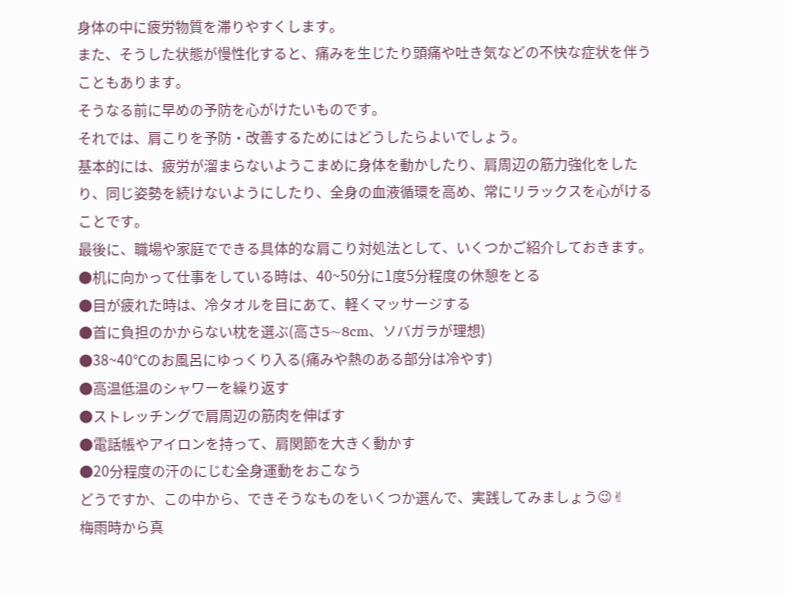身体の中に疲労物質を滞りやすくします。
また、そうした状態が慢性化すると、痛みを生じたり頭痛や吐き気などの不快な症状を伴うこともあります。
そうなる前に早めの予防を心がけたいものです。
それでは、肩こりを予防・改善するためにはどうしたらよいでしょう。
基本的には、疲労が溜まらないようこまめに身体を動かしたり、肩周辺の筋力強化をしたり、同じ姿勢を続けないようにしたり、全身の血液循環を高め、常にリラックスを心がけることです。
最後に、職場や家庭でできる具体的な肩こり対処法として、いくつかご紹介しておきます。
●机に向かって仕事をしている時は、40~50分に1度5分程度の休憩をとる
●目が疲れた時は、冷タオルを目にあて、軽くマッサージする
●首に負担のかからない枕を選ぶ(高さ5~8cm、ソバガラが理想)
●38~40℃のお風呂にゆっくり入る(痛みや熱のある部分は冷やす)
●高温低温のシャワーを繰り返す
●ストレッチングで肩周辺の筋肉を伸ばす
●電話帳やアイロンを持って、肩関節を大きく動かす
●20分程度の汗のにじむ全身運動をおこなう
どうですか、この中から、できそうなものをいくつか選んで、実践してみましょう😉✌
梅雨時から真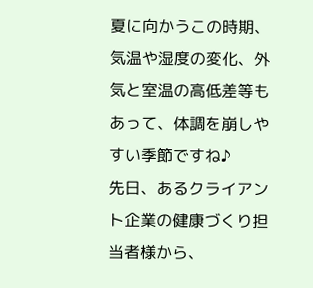夏に向かうこの時期、気温や湿度の変化、外気と室温の高低差等もあって、体調を崩しやすい季節ですね♪
先日、あるクライアント企業の健康づくり担当者様から、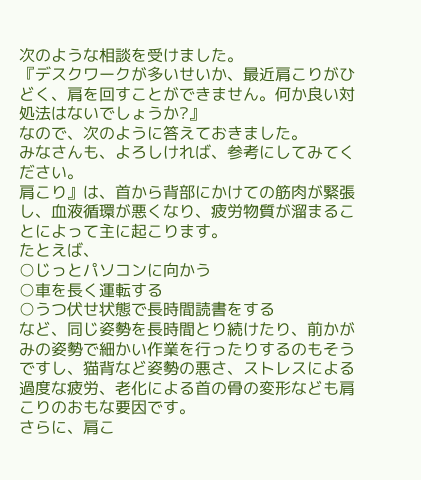次のような相談を受けました。
『デスクワークが多いせいか、最近肩こりがひどく、肩を回すことができません。何か良い対処法はないでしょうか?』
なので、次のように答えておきました。
みなさんも、よろしければ、参考にしてみてください。
肩こり』は、首から背部にかけての筋肉が緊張し、血液循環が悪くなり、疲労物質が溜まることによって主に起こります。
たとえば、
○じっとパソコンに向かう
○車を長く運転する
○うつ伏せ状態で長時間読書をする
など、同じ姿勢を長時間とり続けたり、前かがみの姿勢で細かい作業を行ったりするのもそうですし、猫背など姿勢の悪さ、ストレスによる過度な疲労、老化による首の骨の変形なども肩こりのおもな要因です。
さらに、肩こ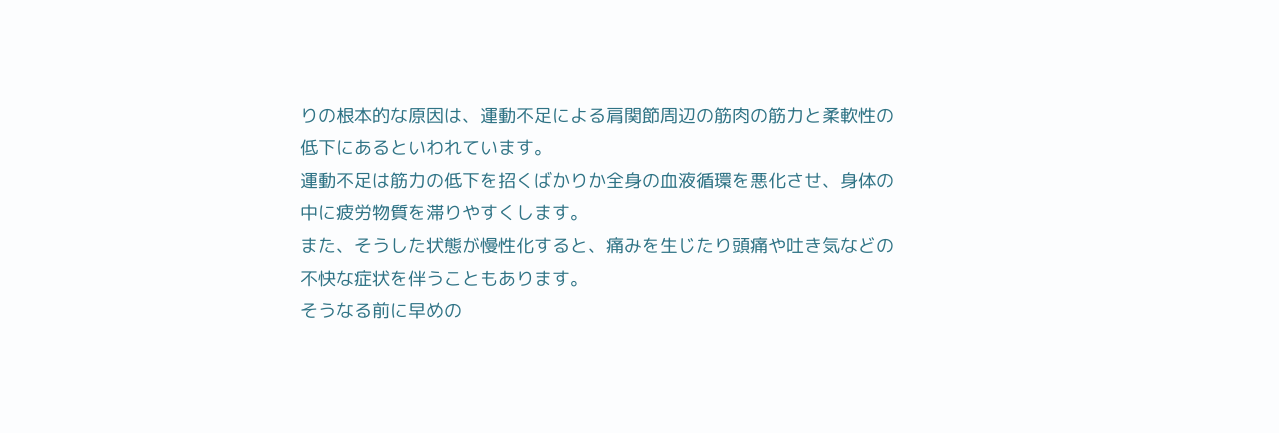りの根本的な原因は、運動不足による肩関節周辺の筋肉の筋力と柔軟性の低下にあるといわれています。
運動不足は筋力の低下を招くばかりか全身の血液循環を悪化させ、身体の中に疲労物質を滞りやすくします。
また、そうした状態が慢性化すると、痛みを生じたり頭痛や吐き気などの不快な症状を伴うこともあります。
そうなる前に早めの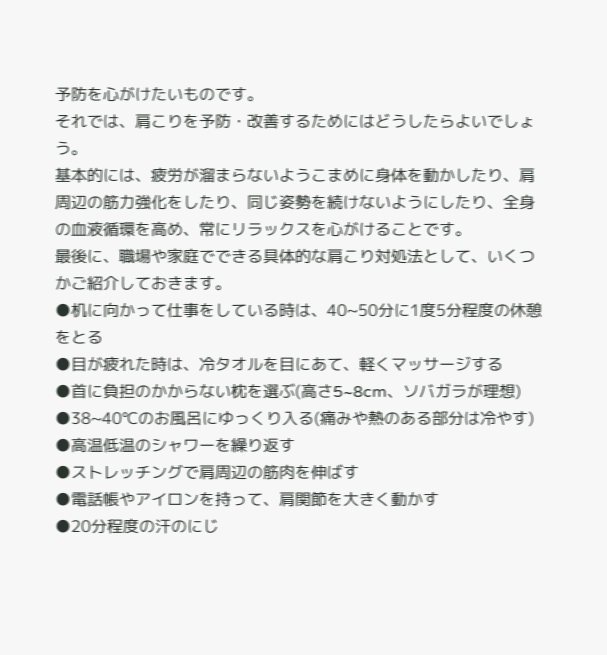予防を心がけたいものです。
それでは、肩こりを予防・改善するためにはどうしたらよいでしょう。
基本的には、疲労が溜まらないようこまめに身体を動かしたり、肩周辺の筋力強化をしたり、同じ姿勢を続けないようにしたり、全身の血液循環を高め、常にリラックスを心がけることです。
最後に、職場や家庭でできる具体的な肩こり対処法として、いくつかご紹介しておきます。
●机に向かって仕事をしている時は、40~50分に1度5分程度の休憩をとる
●目が疲れた時は、冷タオルを目にあて、軽くマッサージする
●首に負担のかからない枕を選ぶ(高さ5~8cm、ソバガラが理想)
●38~40℃のお風呂にゆっくり入る(痛みや熱のある部分は冷やす)
●高温低温のシャワーを繰り返す
●ストレッチングで肩周辺の筋肉を伸ばす
●電話帳やアイロンを持って、肩関節を大きく動かす
●20分程度の汗のにじ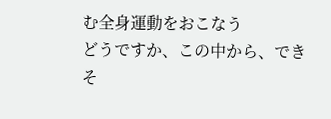む全身運動をおこなう
どうですか、この中から、できそ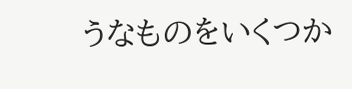うなものをいくつか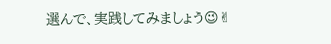選んで、実践してみましょう😉✌